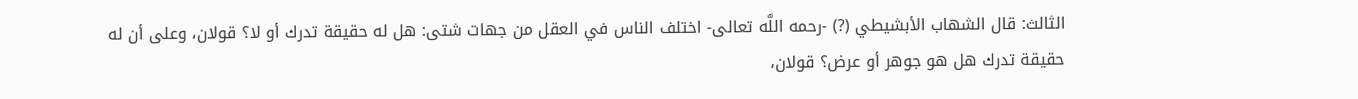الثالث: قال الشهاب الأبشيطي (?) -رحمه اللَّه تعالى- اختلف الناس في العقل من جهات شتى: هل له حقيقة تدرك أو لا؟ قولان، وعلى أن له حقيقة تدرك هل هو جوهر أو عرض؟ قولان،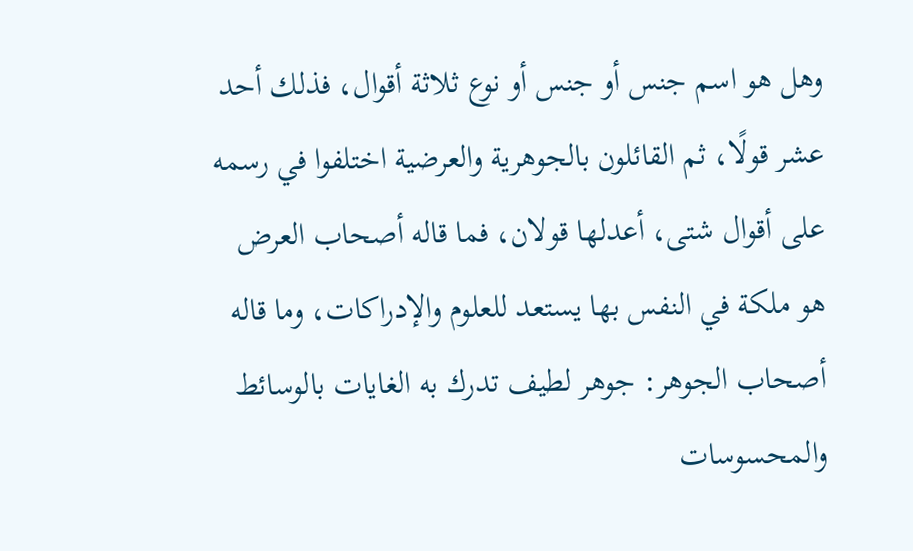وهل هو اسم جنس أو جنس أو نوع ثلاثة أقوال، فذلك أحد عشر قولًا، ثم القائلون بالجوهرية والعرضية اختلفوا في رسمه على أقوال شتى، أعدلها قولان، فما قاله أصحاب العرض هو ملكة في النفس بها يستعد للعلوم والإدراكات، وما قاله أصحاب الجوهر: جوهر لطيف تدرك به الغايات بالوسائط والمحسوسات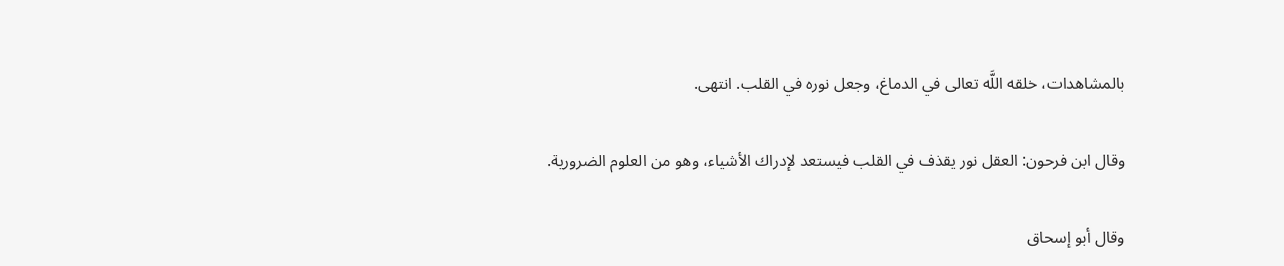بالمشاهدات، خلقه اللَّه تعالى في الدماغ، وجعل نوره في القلب. انتهى.

وقال ابن فرحون: العقل نور يقذف في القلب فيستعد لإدراك الأشياء، وهو من العلوم الضرورية.

وقال أبو إسحاق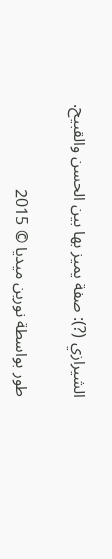الشيرازي (?): صفة يميز بها بين الحسن والقبيح.

طور بواسطة نورين ميديا © 2015